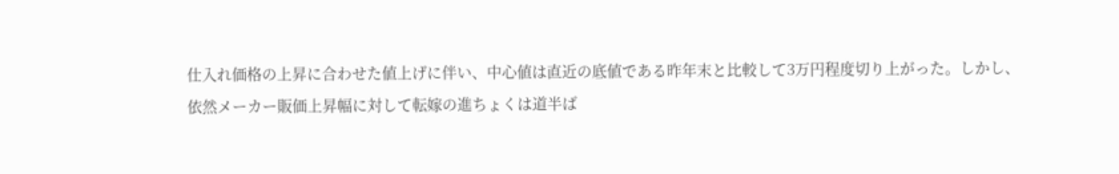仕入れ価格の上昇に合わせた値上げに伴い、中心値は直近の底値である昨年末と比較して3万円程度切り上がった。しかし、依然メーカー販価上昇幅に対して転嫁の進ちょくは道半ば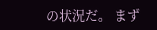の状況だ。 まず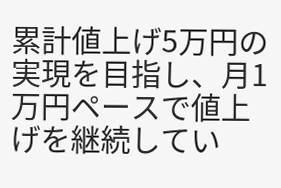累計値上げ5万円の実現を目指し、月1万円ペースで値上げを継続してい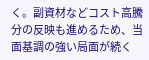く。副資材などコスト高騰分の反映も進めるため、当面基調の強い局面が続く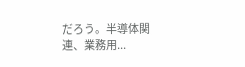だろう。半導体関連、業務用...